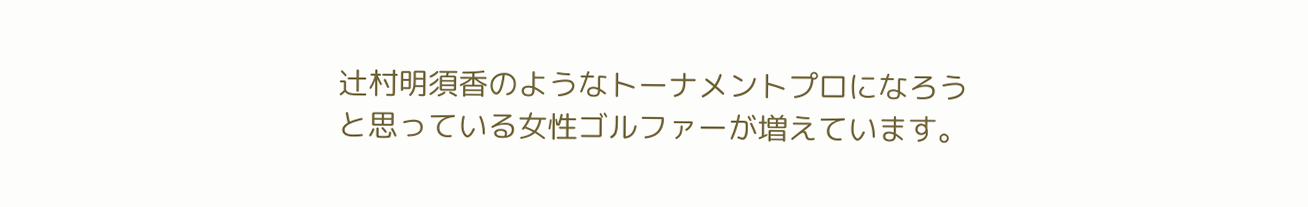辻村明須香のようなトーナメントプロになろう
と思っている女性ゴルファーが増えています。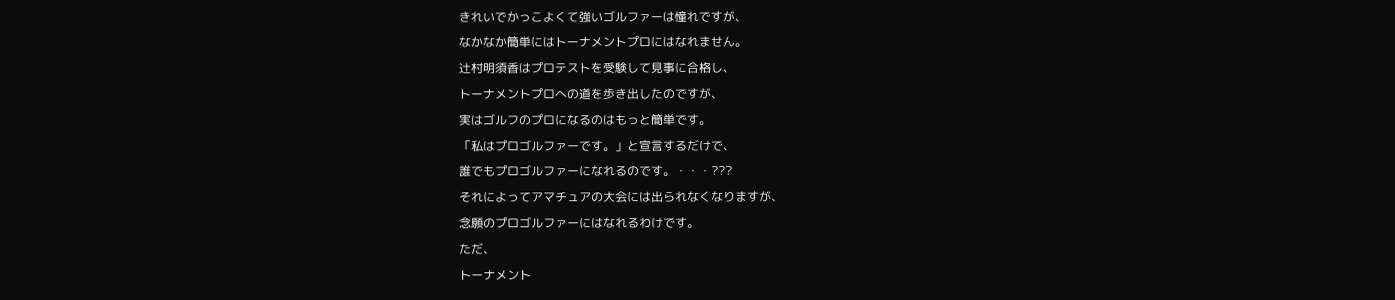きれいでかっこよくて強いゴルファーは憧れですが、
なかなか簡単にはトーナメントプロにはなれません。
辻村明須香はプロテストを受験して見事に合格し、
トーナメントプロへの道を歩き出したのですが、
実はゴルフのプロになるのはもっと簡単です。
「私はプロゴルファーです。」と宣言するだけで、
誰でもプロゴルファーになれるのです。・・・???
それによってアマチュアの大会には出られなくなりますが、
念願のプロゴルファーにはなれるわけです。
ただ、
トーナメント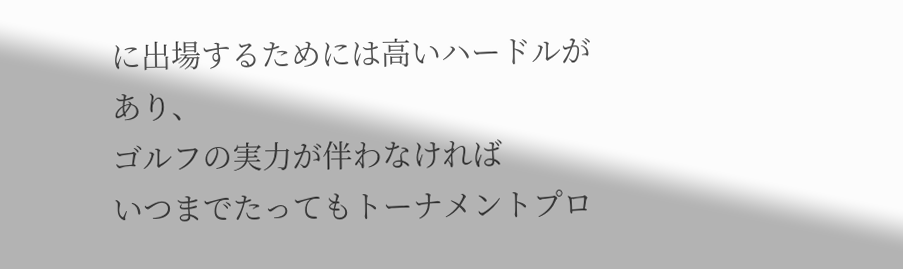に出場するためには高いハードルがあり、
ゴルフの実力が伴わなければ
いつまでたってもトーナメントプロ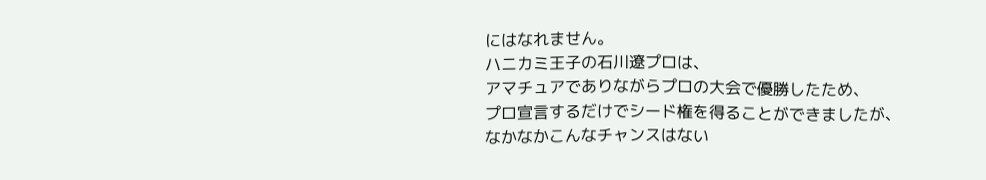にはなれません。
ハニカミ王子の石川遼プロは、
アマチュアでありながらプロの大会で優勝したため、
プロ宣言するだけでシード権を得ることができましたが、
なかなかこんなチャンスはない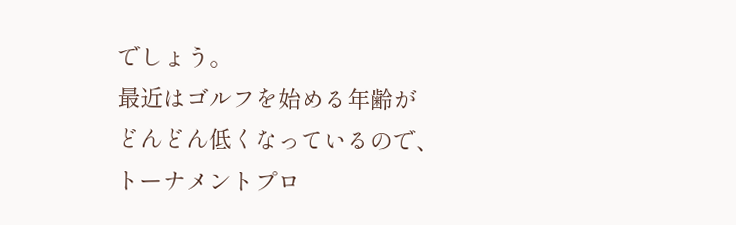でしょう。
最近はゴルフを始める年齢が
どんどん低くなっているので、
トーナメントプロ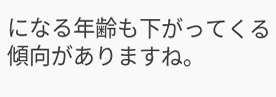になる年齢も下がってくる傾向がありますね。